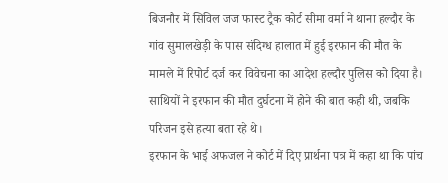बिजनौर में सिविल जज फास्ट ट्रैक कोर्ट सीमा वर्मा ने थाना हल्दौर के गांव सुमालखेड़ी के पास संदिग्ध हालात में हुई इरफान की मौत के मामले में रिपोर्ट दर्ज कर विवेचना का आदेश हल्दौर पुलिस को दिया है।
साथियों ने इरफान की मौत दुर्घटना में होने की बात कही थी, जबकि परिजन इसे हत्या बता रहे थे।
इरफान के भाई अफजल ने कोर्ट में दिए प्रार्थना पत्र में कहा था कि पांच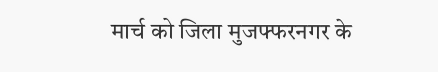मार्च को जिला मुजफ्फरनगर के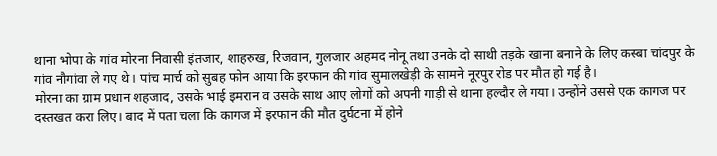थाना भोपा के गांव मोरना निवासी इंतजार, शाहरुख, रिजवान, गुलजार अहमद नोनू तथा उनके दो साथी तड़के खाना बनाने के लिए कस्बा चांदपुर के गांव नौगांवा ले गए थे। पांच मार्च को सुबह फोन आया कि इरफान की गांव सुमालखेड़ी के सामने नूरपुर रोड पर मौत हो गई है।
मोरना का ग्राम प्रधान शहजाद, उसके भाई इमरान व उसके साथ आए लोगों को अपनी गाड़ी से थाना हल्दौर ले गया। उन्होंने उससे एक कागज पर दस्तखत करा लिए। बाद में पता चला कि कागज में इरफान की मौत दुर्घटना में होने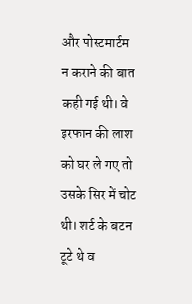और पोस्टमार्टम न कराने की बात कही गई थी। वे इरफान की लाश को घर ले गए तो उसके सिर में चोट थी। शर्ट के बटन टूटे थे व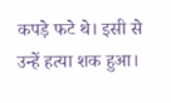कपड़े फटे थे। इसी से उन्हें हत्या शक हुआ।